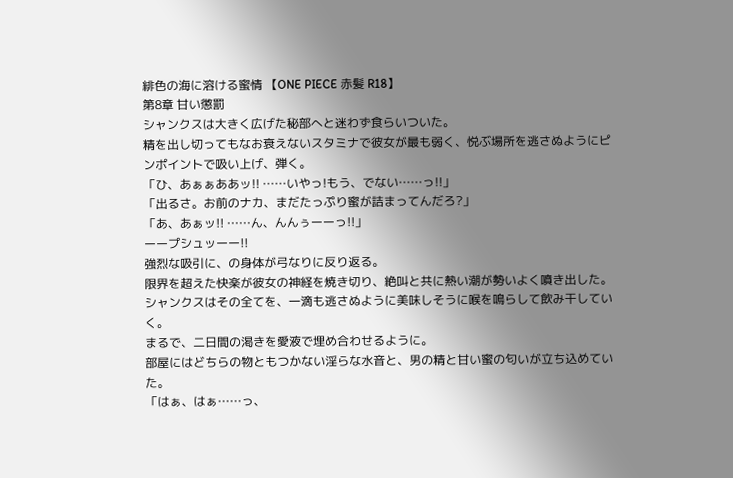緋色の海に溶ける蜜情 【ONE PIECE 赤髪 R18】
第8章 甘い懲罰
シャンクスは大きく広げた秘部へと迷わず食らいついた。
精を出し切ってもなお衰えないスタミナで彼女が最も弱く、悦ぶ場所を逃さぬようにピンポイントで吸い上げ、弾く。
「ひ、あぁぁああッ!! ……いやっ!もう、でない……っ!!」
「出るさ。お前のナカ、まだたっぷり蜜が詰まってんだろ?」
「あ、あぁッ!! ……ん、んんぅーーっ!!」
ーープシュッーー!!
強烈な吸引に、の身体が弓なりに反り返る。
限界を超えた快楽が彼女の神経を焼き切り、絶叫と共に熱い潮が勢いよく噴き出した。
シャンクスはその全てを、一滴も逃さぬように美味しそうに喉を鳴らして飲み干していく。
まるで、二日間の渇きを愛液で埋め合わせるように。
部屋にはどちらの物ともつかない淫らな水音と、男の精と甘い蜜の匂いが立ち込めていた。
「はぁ、はぁ……っ、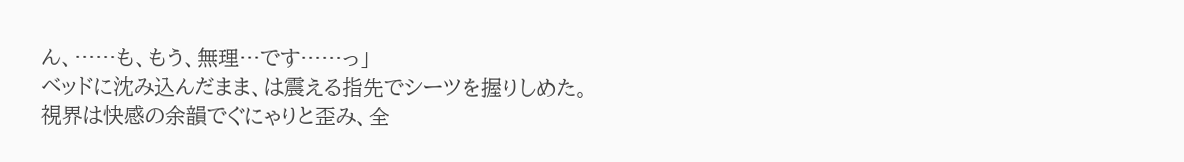ん、……も、もう、無理…です……っ」
ベッドに沈み込んだまま、は震える指先でシーツを握りしめた。
視界は快感の余韻でぐにゃりと歪み、全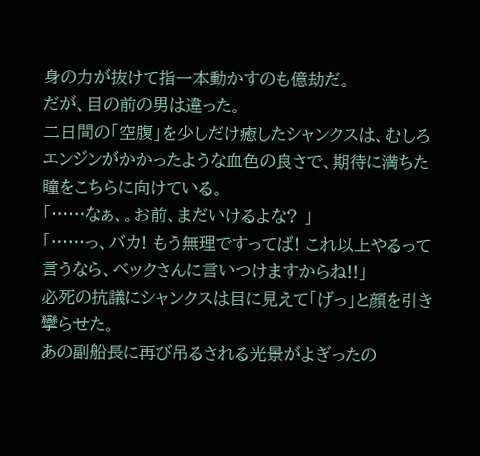身の力が抜けて指一本動かすのも億劫だ。
だが、目の前の男は違った。
二日間の「空腹」を少しだけ癒したシャンクスは、むしろエンジンがかかったような血色の良さで、期待に満ちた瞳をこちらに向けている。
「……なぁ、。お前、まだいけるよな? 」
「……っ、バカ! もう無理ですってば! これ以上やるって言うなら、ベックさんに言いつけますからね!!」
必死の抗議にシャンクスは目に見えて「げっ」と顔を引き攣らせた。
あの副船長に再び吊るされる光景がよぎったの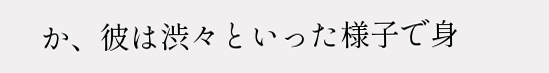か、彼は渋々といった様子で身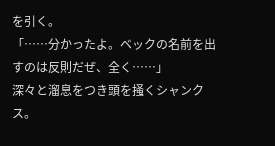を引く。
「……分かったよ。ベックの名前を出すのは反則だぜ、全く……」
深々と溜息をつき頭を掻くシャンクス。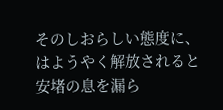そのしおらしい態度に、はようやく解放されると安堵の息を漏ら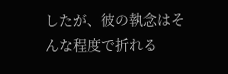したが、彼の執念はそんな程度で折れる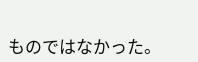ものではなかった。